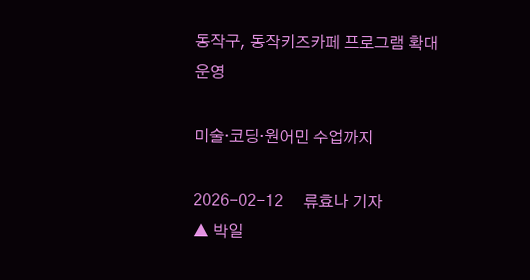동작구, 동작키즈카페 프로그램 확대 운영

미술·코딩·원어민 수업까지

2026-02-12     류효나 기자
▲ 박일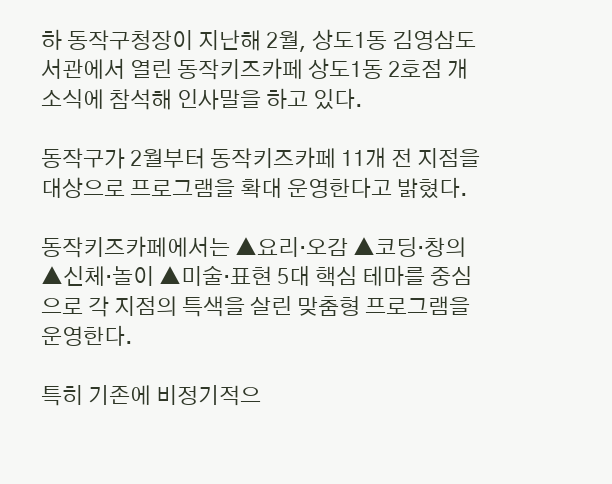하 동작구청장이 지난해 2월, 상도1동 김영삼도서관에서 열린 동작키즈카페 상도1동 2호점 개소식에 참석해 인사말을 하고 있다.

동작구가 2월부터 동작키즈카페 11개 전 지점을 대상으로 프로그램을 확대 운영한다고 밝혔다.

동작키즈카페에서는 ▲요리·오감 ▲코딩·창의 ▲신체·놀이 ▲미술·표현 5대 핵심 테마를 중심으로 각 지점의 특색을 살린 맞춤형 프로그램을 운영한다.

특히 기존에 비정기적으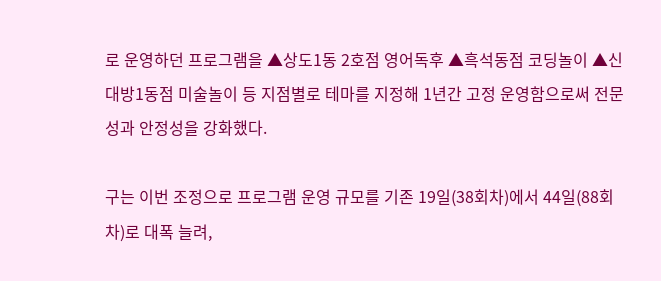로 운영하던 프로그램을 ▲상도1동 2호점 영어독후 ▲흑석동점 코딩놀이 ▲신대방1동점 미술놀이 등 지점별로 테마를 지정해 1년간 고정 운영함으로써 전문성과 안정성을 강화했다.

구는 이번 조정으로 프로그램 운영 규모를 기존 19일(38회차)에서 44일(88회차)로 대폭 늘려,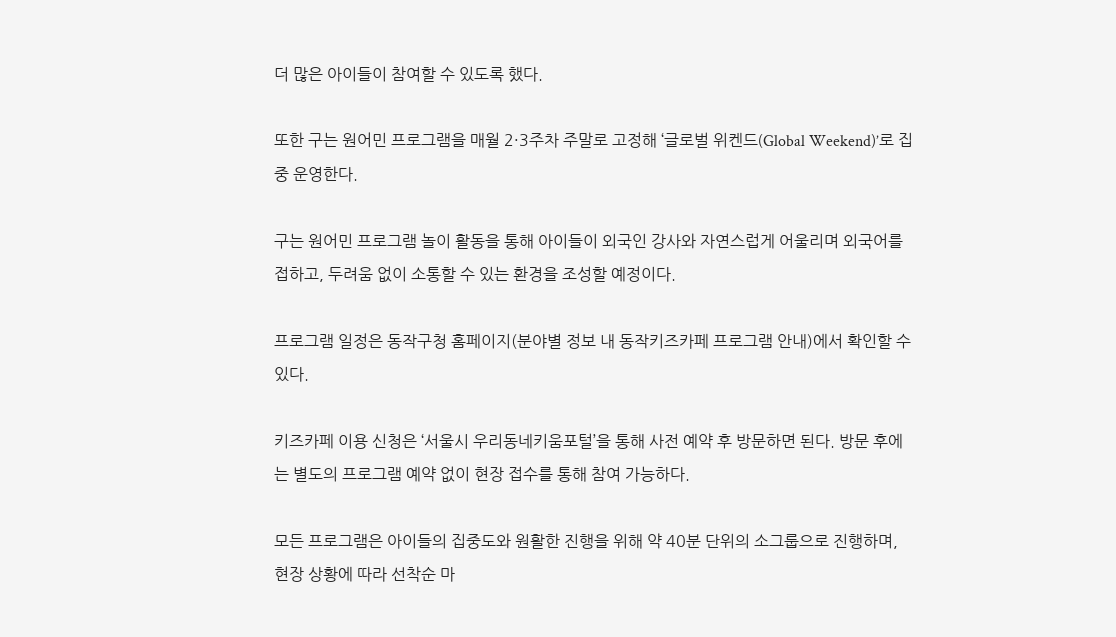더 많은 아이들이 참여할 수 있도록 했다.

또한 구는 원어민 프로그램을 매월 2·3주차 주말로 고정해 ‘글로벌 위켄드(Global Weekend)’로 집중 운영한다.

구는 원어민 프로그램 놀이 활동을 통해 아이들이 외국인 강사와 자연스럽게 어울리며 외국어를 접하고, 두려움 없이 소통할 수 있는 환경을 조성할 예정이다.

프로그램 일정은 동작구청 홈페이지(분야별 정보 내 동작키즈카페 프로그램 안내)에서 확인할 수 있다.

키즈카페 이용 신청은 ‘서울시 우리동네키움포털’을 통해 사전 예약 후 방문하면 된다. 방문 후에는 별도의 프로그램 예약 없이 현장 접수를 통해 참여 가능하다.

모든 프로그램은 아이들의 집중도와 원활한 진행을 위해 약 40분 단위의 소그룹으로 진행하며, 현장 상황에 따라 선착순 마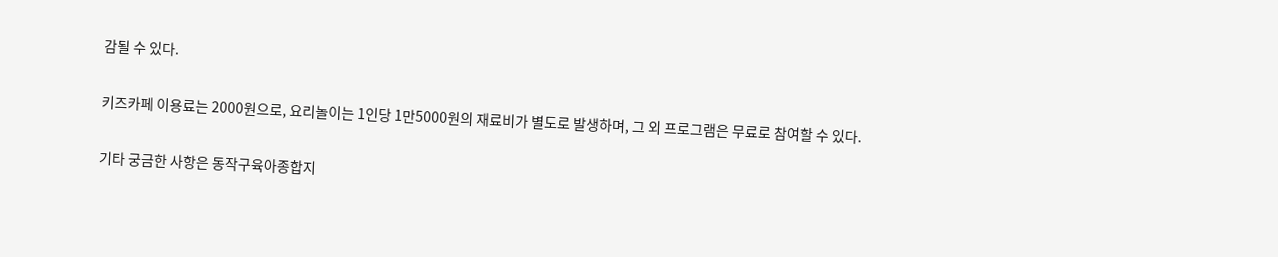감될 수 있다.

키즈카페 이용료는 2000원으로, 요리놀이는 1인당 1만5000원의 재료비가 별도로 발생하며, 그 외 프로그램은 무료로 참여할 수 있다.

기타 궁금한 사항은 동작구육아종합지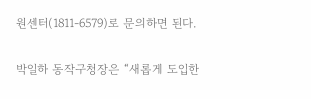원센터(1811-6579)로 문의하면 된다.

박일하 동작구청장은 “새롭게 도입한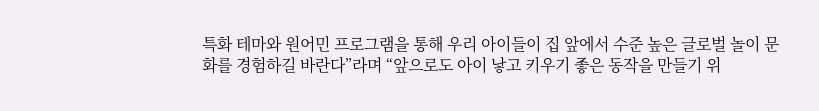특화 테마와 원어민 프로그램을 통해 우리 아이들이 집 앞에서 수준 높은 글로벌 놀이 문화를 경험하길 바란다”라며 “앞으로도 아이 낳고 키우기 좋은 동작을 만들기 위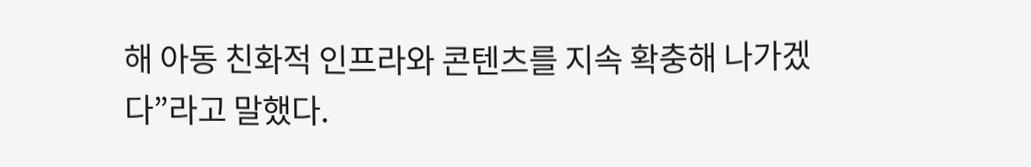해 아동 친화적 인프라와 콘텐츠를 지속 확충해 나가겠다”라고 말했다.